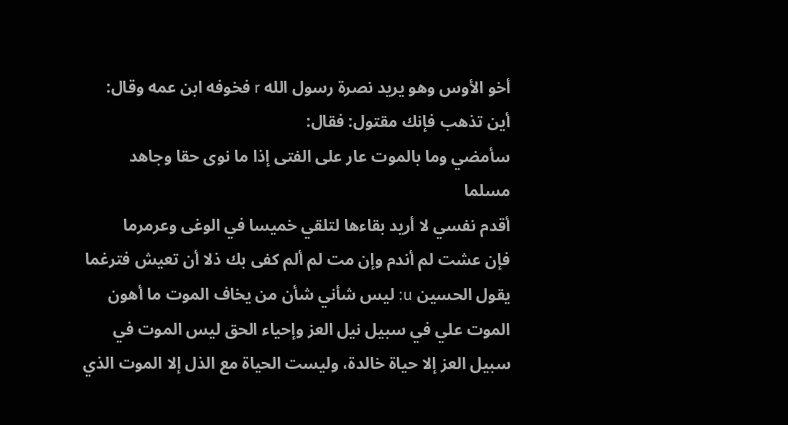أخو الأوس وهو يريد نصرة رسول الله r فخوفه ابن عمه وقال: أين تذهب فإنك مقتول: فقال:
سأمضي وما بالموت عار على الفتى إذا ما نوى حقا وجاهد مسلما
أقدم نفسي لا أريد بقاءها لتلقي خميسا في الوغى وعرمرما
فإن عشت لم أندم وإن مت لم ألم كفى بك ذلا أن تعيش فترغما
يقول الحسين u: ليس شأني شأن من يخاف الموت ما أهون الموت علي في سبيل نيل العز وإحياء الحق ليس الموت في سبيل العز إلا حياة خالدة، وليست الحياة مع الذل إلا الموت الذي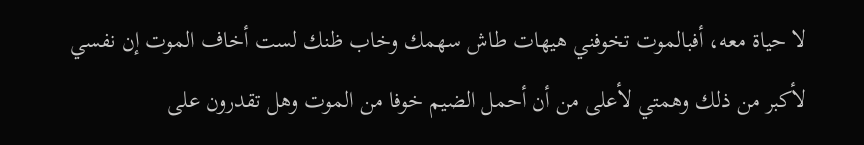لا حياة معه، أفبالموت تخوفني هيهات طاش سهمك وخاب ظنك لست أخاف الموت إن نفسي لأكبر من ذلك وهمتي لأعلى من أن أحمل الضيم خوفا من الموت وهل تقدرون على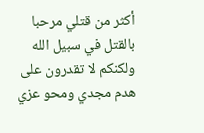أكثر من قتلي مرحبا بالقتل في سبيل الله ولكنكم لا تقدرون على هدم مجدي ومحو عزي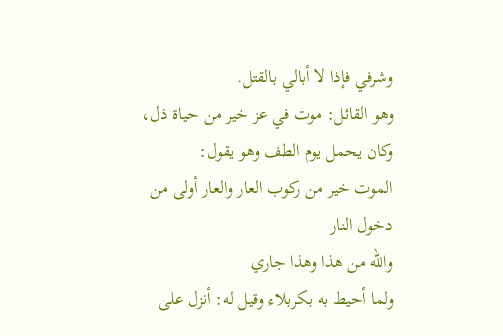وشرفي فإذا لا أبالي بالقتل.
وهو القائل: موت في عز خير من حياة ذل، وكان يحمل يوم الطف وهو يقول:
الموت خير من ركوب العار والعار أولى من دخول النار
والله من هذا وهذا جاري
ولما أحيط به بكربلاء وقيل له: أنزل على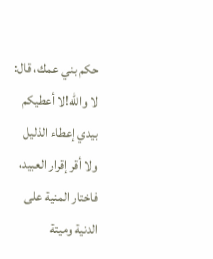حكم بني عمك، قال:
لا والله!لا أعطيكم بيدي إعطاء الذليل ولا أقر إقرار العبيد، فاختار المنية على الدنية وميتة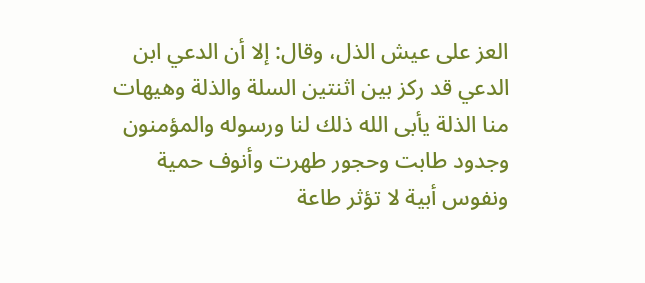العز على عيش الذل، وقال: إلا أن الدعي ابن الدعي قد ركز بين اثنتين السلة والذلة وهيهات منا الذلة يأبى الله ذلك لنا ورسوله والمؤمنون وجدود طابت وحجور طهرت وأنوف حمية ونفوس أبية لا تؤثر طاعة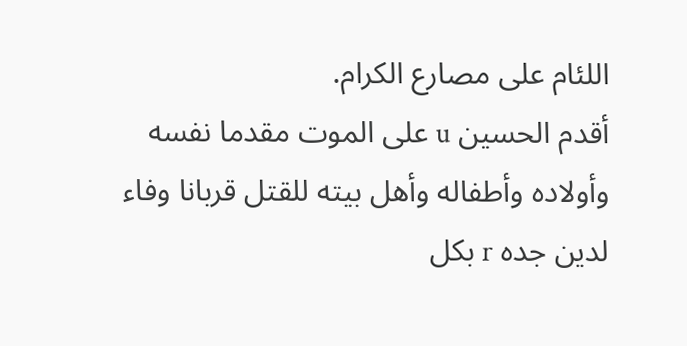اللئام على مصارع الكرام.
أقدم الحسين u على الموت مقدما نفسه وأولاده وأطفاله وأهل بيته للقتل قربانا وفاء لدين جده r بكل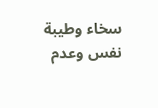سخاء وطيبة نفس وعدم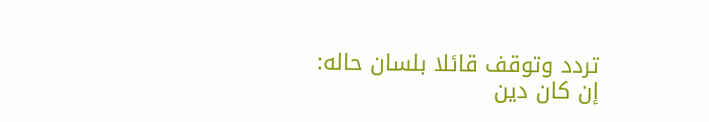تردد وتوقف قائلا بلسان حاله:
إن كان دين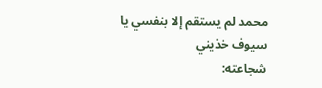محمد لم يستقم إلا بنفسي يا سيوف خذيني
شجاعته: